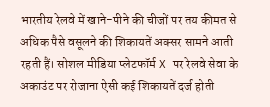भारतीय रेलवे में खाने-पीने की चीजों पर तय कीमत से अधिक पैसे वसूलने की शिकायतें अक्सर सामने आती रहती हैं। सोशल मीडिया प्लेटफॉर्म X पर रेलवे सेवा के अकाउंट पर रोजाना ऐसी कई शिकायतें दर्ज होती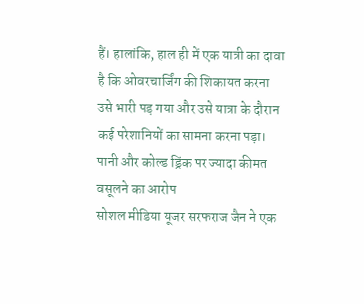हैं। हालांकि, हाल ही में एक यात्री का दावा है कि ओवरचार्जिंग की शिकायत करना उसे भारी पड़ गया और उसे यात्रा के दौरान कई परेशानियों का सामना करना पड़ा।
पानी और कोल्ड ड्रिंक पर ज्यादा कीमत वसूलने का आरोप
सोशल मीडिया यूजर सरफराज जैन ने एक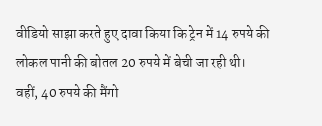वीडियो साझा करते हुए दावा किया कि ट्रेन में 14 रुपये की लोकल पानी की बोतल 20 रुपये में बेची जा रही थी। वहीं, 40 रुपये की मैंगो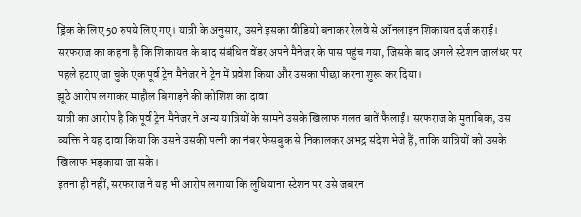ड्रिंक के लिए 50 रुपये लिए गए। यात्री के अनुसार, उसने इसका वीडियो बनाकर रेलवे से ऑनलाइन शिकायत दर्ज कराई।
सरफराज का कहना है कि शिकायत के बाद संबंधित वेंडर अपने मैनेजर के पास पहुंच गया, जिसके बाद अगले स्टेशन जालंधर पर पहले हटाए जा चुके एक पूर्व ट्रेन मैनेजर ने ट्रेन में प्रवेश किया और उसका पीछा करना शुरू कर दिया।
झूठे आरोप लगाकर माहौल बिगाड़ने की कोशिश का दावा
यात्री का आरोप है कि पूर्व ट्रेन मैनेजर ने अन्य यात्रियों के सामने उसके खिलाफ गलत बातें फैलाईं। सरफराज के मुताबिक, उस व्यक्ति ने यह दावा किया कि उसने उसकी पत्नी का नंबर फेसबुक से निकालकर अभद्र संदेश भेजे हैं, ताकि यात्रियों को उसके खिलाफ भड़काया जा सके।
इतना ही नहीं, सरफराज ने यह भी आरोप लगाया कि लुधियाना स्टेशन पर उसे जबरन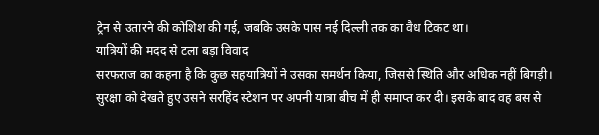ट्रेन से उतारने की कोशिश की गई, जबकि उसके पास नई दिल्ली तक का वैध टिकट था।
यात्रियों की मदद से टला बड़ा विवाद
सरफराज का कहना है कि कुछ सहयात्रियों ने उसका समर्थन किया, जिससे स्थिति और अधिक नहीं बिगड़ी। सुरक्षा को देखते हुए उसने सरहिंद स्टेशन पर अपनी यात्रा बीच में ही समाप्त कर दी। इसके बाद वह बस से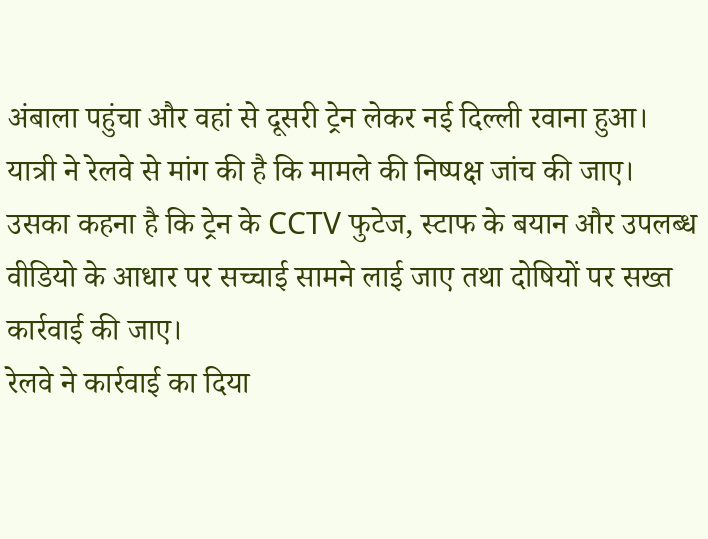अंबाला पहुंचा और वहां से दूसरी ट्रेन लेकर नई दिल्ली रवाना हुआ।
यात्री ने रेलवे से मांग की है कि मामले की निष्पक्ष जांच की जाए। उसका कहना है कि ट्रेन के CCTV फुटेज, स्टाफ के बयान और उपलब्ध वीडियो के आधार पर सच्चाई सामने लाई जाए तथा दोषियों पर सख्त कार्रवाई की जाए।
रेलवे ने कार्रवाई का दिया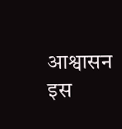आश्वासन
इस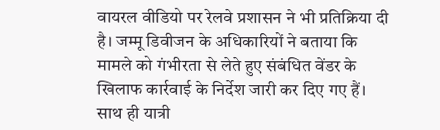वायरल वीडियो पर रेलवे प्रशासन ने भी प्रतिक्रिया दी है। जम्मू डिवीजन के अधिकारियों ने बताया कि मामले को गंभीरता से लेते हुए संबंधित वेंडर के खिलाफ कार्रवाई के निर्देश जारी कर दिए गए हैं। साथ ही यात्री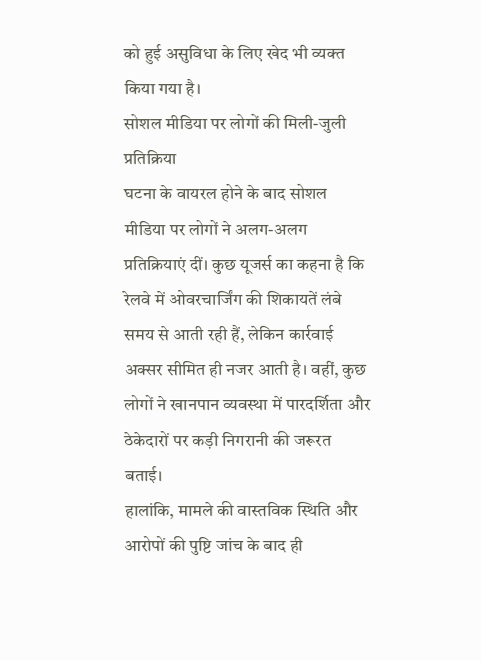को हुई असुविधा के लिए खेद भी व्यक्त किया गया है।
सोशल मीडिया पर लोगों की मिली-जुली प्रतिक्रिया
घटना के वायरल होने के बाद सोशल मीडिया पर लोगों ने अलग-अलग प्रतिक्रियाएं दीं। कुछ यूजर्स का कहना है कि रेलवे में ओवरचार्जिंग की शिकायतें लंबे समय से आती रही हैं, लेकिन कार्रवाई अक्सर सीमित ही नजर आती है। वहीं, कुछ लोगों ने खानपान व्यवस्था में पारदर्शिता और ठेकेदारों पर कड़ी निगरानी की जरूरत बताई।
हालांकि, मामले की वास्तविक स्थिति और आरोपों की पुष्टि जांच के बाद ही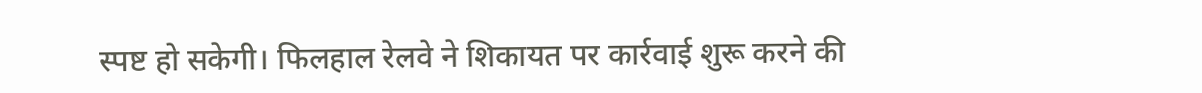स्पष्ट हो सकेगी। फिलहाल रेलवे ने शिकायत पर कार्रवाई शुरू करने की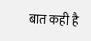बात कही है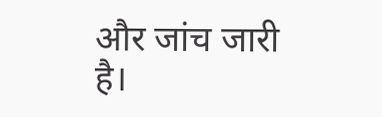और जांच जारी है।